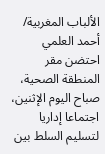الألباب المغربية/ أحمد العلمي
احتضن مقر المنطقة الصحية، صباح اليوم الإثنين، اجتماعا إداريا لتسليم السلط بين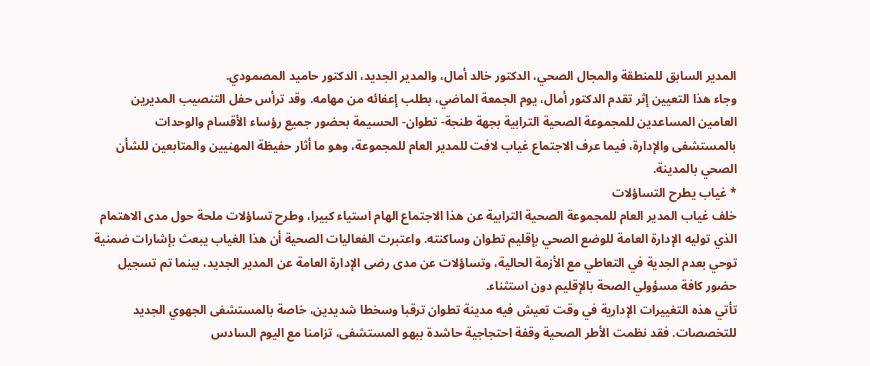المدير السابق للمنطقة والمجال الصحي، الدكتور خالد أمال، والمدير الجديد، الدكتور حاميد المصمودي.
وجاء هذا التعيين إثر تقدم الدكتور أمال، يوم الجمعة الماضي، بطلب إعفائه من مهامه. وقد ترأس حفل التنصيب المديرين العامين المساعدين للمجموعة الصحية الترابية بجهة طنجة- تطوان- الحسيمة بحضور جميع رؤساء الأقسام والوحدات بالمستشفى والإدارة، فيما عرف الاجتماع غياب لافت للمدير العام للمجموعة، وهو ما أثار حفيظة المهنيين والمتابعين للشأن الصحي بالمدينة.
* غياب يطرح التساؤلات
خلف غياب المدير العام للمجموعة الصحية الترابية عن هذا الاجتماع الهام استياء كبيرا، وطرح تساؤلات ملحة حول مدى الاهتمام الذي توليه الإدارة العامة للوضع الصحي بإقليم تطوان وساكنته. واعتبرت الفعاليات الصحية أن هذا الغياب يبعث بإشارات ضمنية توحي بعدم الجدية في التعاطي مع الأزمة الحالية، وتساؤلات عن مدى رضى الإدارة العامة عن المدير الجديد، بينما تم تسجيل حضور كافة مسؤولي الصحة بالإقليم دون استثناء.
تأتي هذه التغييرات الإدارية في وقت تعيش فيه مدينة تطوان ترقبا وسخطا شديدين، خاصة بالمستشفى الجهوي الجديد للتخصصات. فقد نظمت الأطر الصحية وقفة احتجاجية حاشدة ببهو المستشفى، تزامنا مع اليوم السادس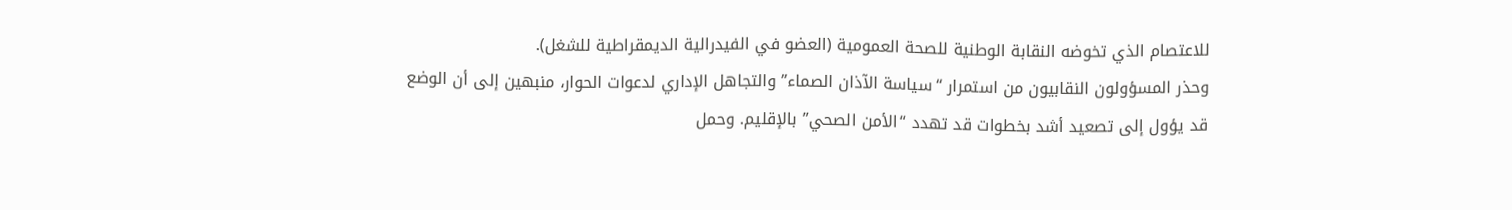للاعتصام الذي تخوضه النقابة الوطنية للصحة العمومية (العضو في الفيدرالية الديمقراطية للشغل).
وحذر المسؤولون النقابيون من استمرار “سياسة الآذان الصماء” والتجاهل الإداري لدعوات الحوار، منبهين إلى أن الوضع قد يؤول إلى تصعيد أشد بخطوات قد تهدد “الأمن الصحي” بالإقليم. وحمل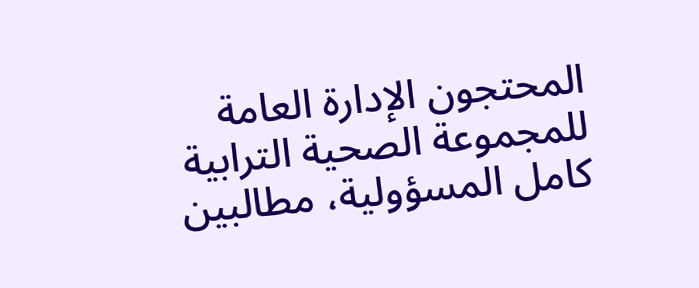المحتجون الإدارة العامة للمجموعة الصحية الترابية كامل المسؤولية، مطالبين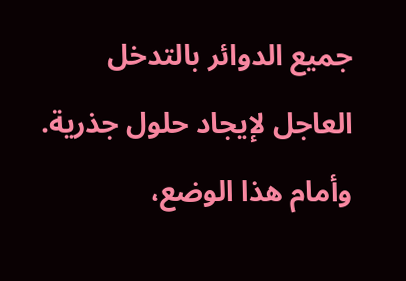جميع الدوائر بالتدخل العاجل لإيجاد حلول جذرية.
وأمام هذا الوضع،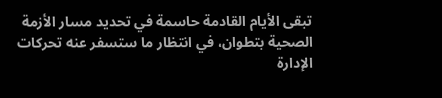تبقى الأيام القادمة حاسمة في تحديد مسار الأزمة الصحية بتطوان، في انتظار ما ستسفر عنه تحركات الإدارة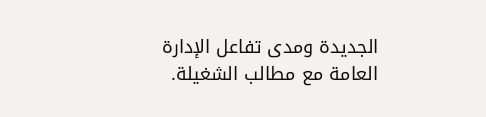الجديدة ومدى تفاعل الإدارة العامة مع مطالب الشغيلة.